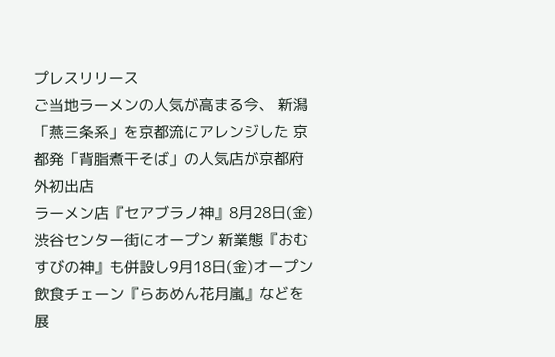プレスリリース
ご当地ラーメンの人気が高まる今、 新潟「燕三条系」を京都流にアレンジした 京都発「背脂煮干そば」の人気店が京都府外初出店
ラーメン店『セアブラノ神』8月28日(金)渋谷センター街にオープン 新業態『おむすびの神』も併設し9月18日(金)オープン
飲食チェーン『らあめん花月嵐』などを展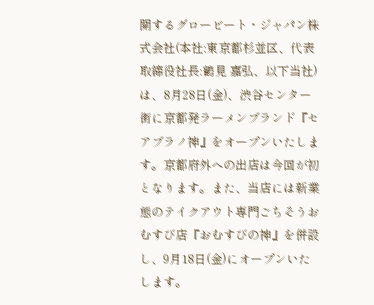開するグロービート・ジャパン株式会社(本社:東京都杉並区、代表取締役社長:鶴見 嘉弘、以下当社)は、8月28日(金)、渋谷センター街に京都発ラーメンブランド『セアブラノ神』をオープンいたします。京都府外への出店は今回が初となります。また、当店には新業態のテイクアウト専門ごちそうおむすび店『おむすびの神』を併設し、9月18日(金)にオープンいたします。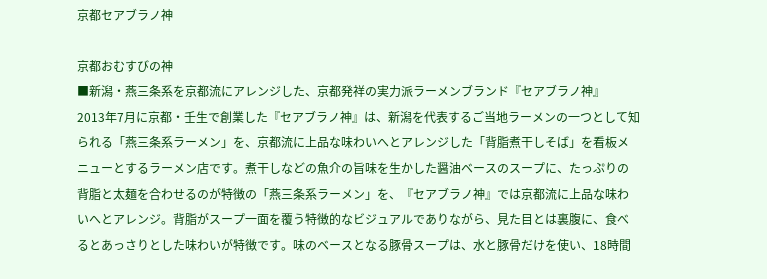京都セアブラノ神

京都おむすびの神
■新潟・燕三条系を京都流にアレンジした、京都発祥の実力派ラーメンブランド『セアブラノ神』
2013年7月に京都・壬生で創業した『セアブラノ神』は、新潟を代表するご当地ラーメンの一つとして知られる「燕三条系ラーメン」を、京都流に上品な味わいへとアレンジした「背脂煮干しそば」を看板メニューとするラーメン店です。煮干しなどの魚介の旨味を生かした醤油ベースのスープに、たっぷりの背脂と太麺を合わせるのが特徴の「燕三条系ラーメン」を、『セアブラノ神』では京都流に上品な味わいへとアレンジ。背脂がスープ一面を覆う特徴的なビジュアルでありながら、見た目とは裏腹に、食べるとあっさりとした味わいが特徴です。味のベースとなる豚骨スープは、水と豚骨だけを使い、18時間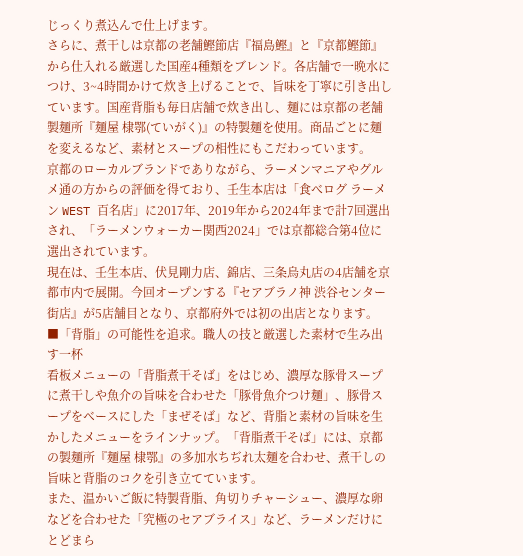じっくり煮込んで仕上げます。
さらに、煮干しは京都の老舗鰹節店『福島鰹』と『京都鰹節』から仕入れる厳選した国産4種類をブレンド。各店舗で一晩水につけ、3~4時間かけて炊き上げることで、旨味を丁寧に引き出しています。国産背脂も毎日店舗で炊き出し、麺には京都の老舗製麺所『麺屋 棣鄂(ていがく)』の特製麺を使用。商品ごとに麺を変えるなど、素材とスープの相性にもこだわっています。
京都のローカルブランドでありながら、ラーメンマニアやグルメ通の方からの評価を得ており、壬生本店は「食べログ ラーメン WEST 百名店」に2017年、2019年から2024年まで計7回選出され、「ラーメンウォーカー関西2024」では京都総合第4位に選出されています。
現在は、壬生本店、伏見剛力店、錦店、三条烏丸店の4店舗を京都市内で展開。今回オープンする『セアブラノ神 渋谷センター街店』が5店舗目となり、京都府外では初の出店となります。
■「背脂」の可能性を追求。職人の技と厳選した素材で生み出す一杯
看板メニューの「背脂煮干そば」をはじめ、濃厚な豚骨スープに煮干しや魚介の旨味を合わせた「豚骨魚介つけ麺」、豚骨スープをベースにした「まぜそば」など、背脂と素材の旨味を生かしたメニューをラインナップ。「背脂煮干そば」には、京都の製麺所『麺屋 棣鄂』の多加水ちぢれ太麺を合わせ、煮干しの旨味と背脂のコクを引き立てています。
また、温かいご飯に特製背脂、角切りチャーシュー、濃厚な卵などを合わせた「究極のセアブライス」など、ラーメンだけにとどまら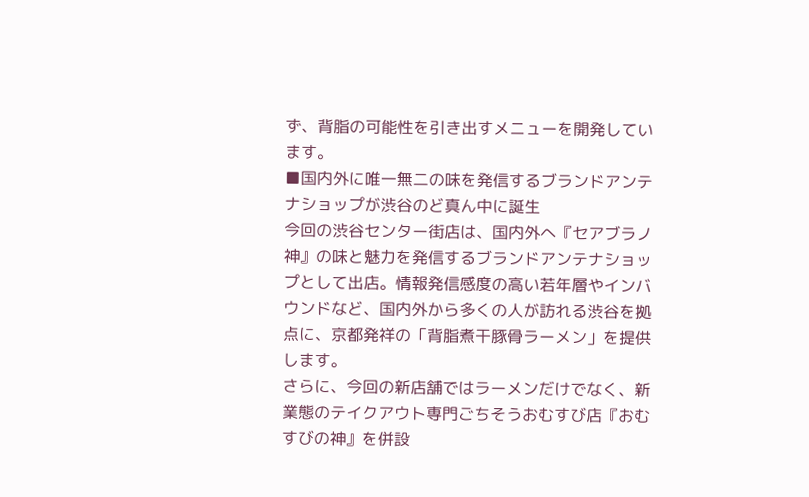ず、背脂の可能性を引き出すメニューを開発しています。
■国内外に唯一無二の味を発信するブランドアンテナショップが渋谷のど真ん中に誕生
今回の渋谷センター街店は、国内外へ『セアブラノ神』の味と魅力を発信するブランドアンテナショップとして出店。情報発信感度の高い若年層やインバウンドなど、国内外から多くの人が訪れる渋谷を拠点に、京都発祥の「背脂煮干豚骨ラーメン」を提供します。
さらに、今回の新店舗ではラーメンだけでなく、新業態のテイクアウト専門ごちそうおむすび店『おむすびの神』を併設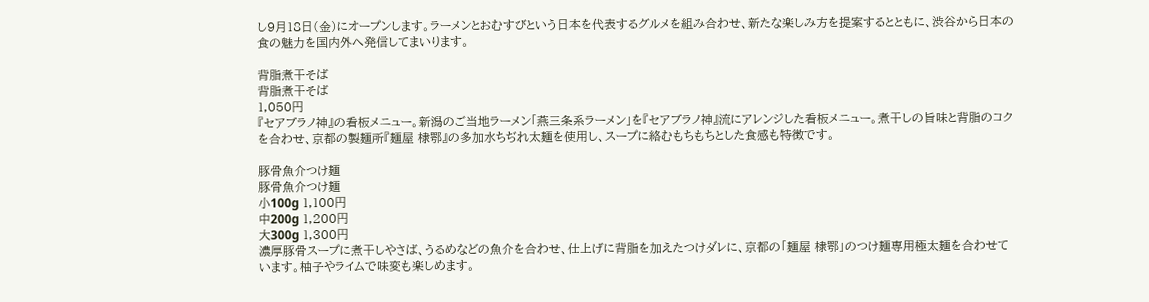し9月18日(金)にオープンします。ラーメンとおむすびという日本を代表するグルメを組み合わせ、新たな楽しみ方を提案するとともに、渋谷から日本の食の魅力を国内外へ発信してまいります。

背脂煮干そば
背脂煮干そば
1,050円
『セアブラノ神』の看板メニュー。新潟のご当地ラーメン「燕三条系ラーメン」を『セアブラノ神』流にアレンジした看板メニュー。煮干しの旨味と背脂のコクを合わせ、京都の製麺所『麺屋 棣鄂』の多加水ちぢれ太麺を使用し、スープに絡むもちもちとした食感も特徴です。

豚骨魚介つけ麺
豚骨魚介つけ麺
小100g 1,100円
中200g 1,200円
大300g 1,300円
濃厚豚骨スープに煮干しやさば、うるめなどの魚介を合わせ、仕上げに背脂を加えたつけダレに、京都の「麺屋 棣鄂」のつけ麺専用極太麺を合わせています。柚子やライムで味変も楽しめます。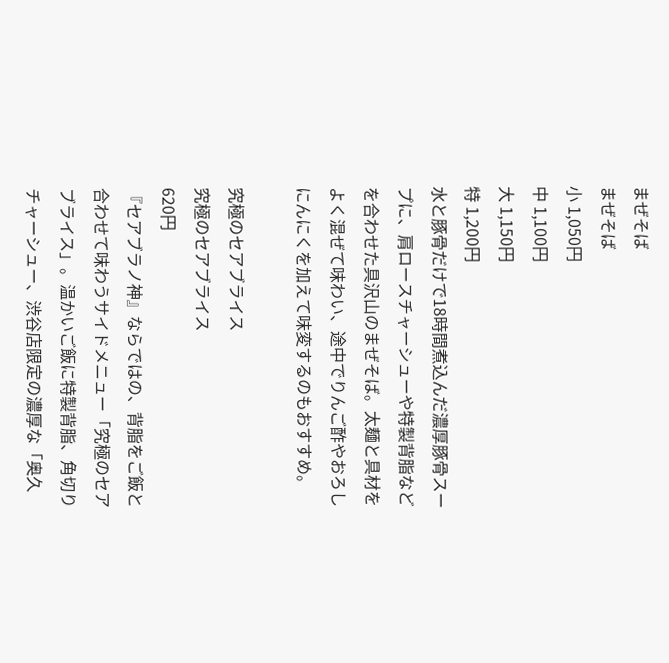まぜそば
まぜそば
小 1,050円
中 1,100円
大 1,150円
特 1,200円
水と豚骨だけで18時間煮込んだ濃厚豚骨スープに、肩ロースチャーシューや特製背脂などを合わせた具沢山のまぜそば。太麺と具材をよく混ぜて味わい、途中でりんご酢やおろしにんにくを加えて味変するのもおすすめ。

究極のセアブライス
究極のセアブライス
620円
『セアブラノ神』ならではの、背脂をご飯と合わせて味わうサイドメニュー「究極のセアブライス」。温かいご飯に特製背脂、角切りチャーシュー、渋谷店限定の濃厚な「奥久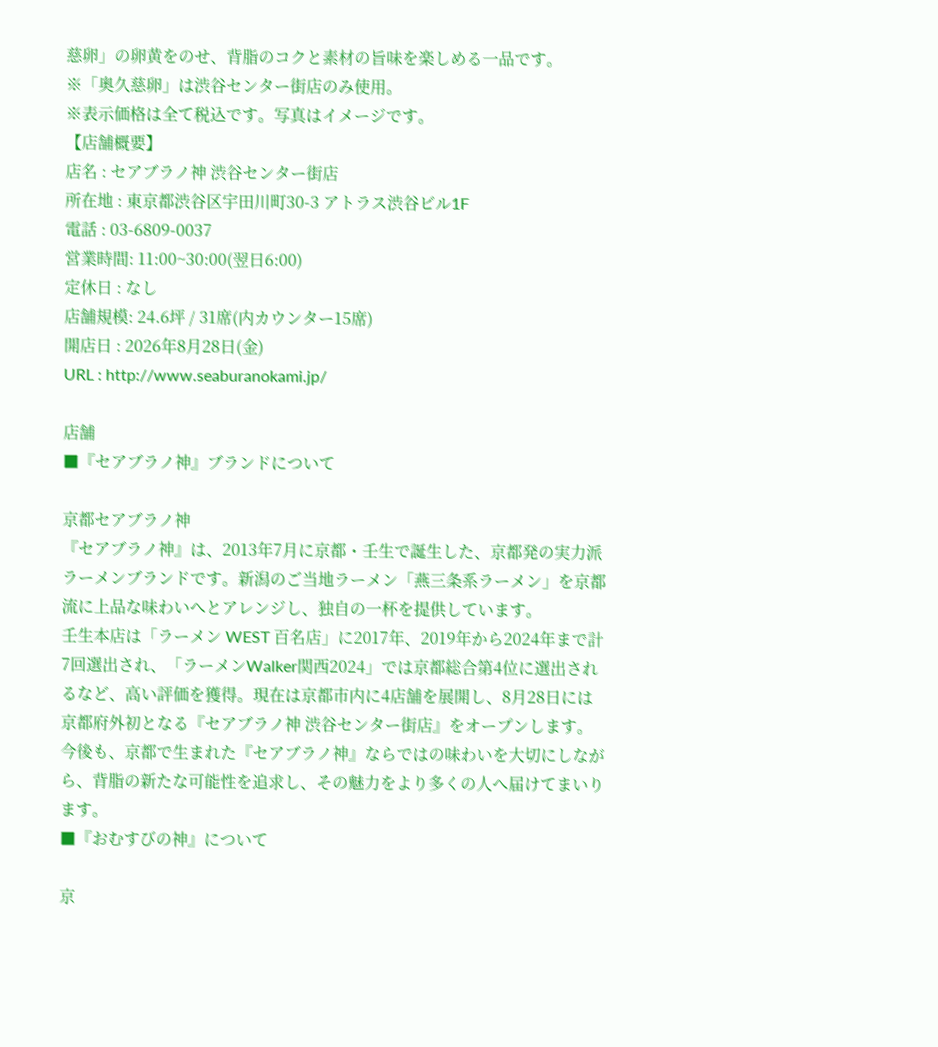慈卵」の卵黄をのせ、背脂のコクと素材の旨味を楽しめる一品です。
※「奥久慈卵」は渋谷センター街店のみ使用。
※表示価格は全て税込です。写真はイメージです。
【店舗概要】
店名 : セアブラノ神 渋谷センター街店
所在地 : 東京都渋谷区宇田川町30-3 アトラス渋谷ビル1F
電話 : 03-6809-0037
営業時間: 11:00~30:00(翌日6:00)
定休日 : なし
店舗規模: 24.6坪 / 31席(内カウンター15席)
開店日 : 2026年8月28日(金)
URL : http://www.seaburanokami.jp/

店舗
■『セアブラノ神』ブランドについて

京都セアブラノ神
『セアブラノ神』は、2013年7月に京都・壬生で誕生した、京都発の実力派ラーメンブランドです。新潟のご当地ラーメン「燕三条系ラーメン」を京都流に上品な味わいへとアレンジし、独自の一杯を提供しています。
壬生本店は「ラーメン WEST 百名店」に2017年、2019年から2024年まで計7回選出され、「ラーメンWalker関西2024」では京都総合第4位に選出されるなど、高い評価を獲得。現在は京都市内に4店舗を展開し、8月28日には京都府外初となる『セアブラノ神 渋谷センター街店』をオープンします。
今後も、京都で生まれた『セアブラノ神』ならではの味わいを大切にしながら、背脂の新たな可能性を追求し、その魅力をより多くの人へ届けてまいります。
■『おむすびの神』について

京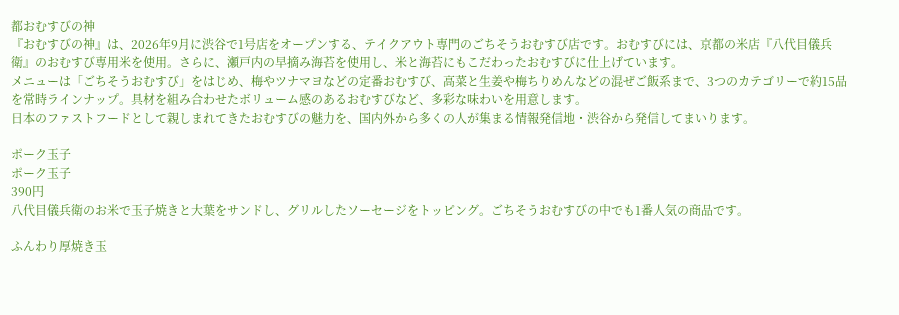都おむすびの神
『おむすびの神』は、2026年9月に渋谷で1号店をオープンする、テイクアウト専門のごちそうおむすび店です。おむすびには、京都の米店『八代目儀兵衛』のおむすび専用米を使用。さらに、瀬戸内の早摘み海苔を使用し、米と海苔にもこだわったおむすびに仕上げています。
メニューは「ごちそうおむすび」をはじめ、梅やツナマヨなどの定番おむすび、高菜と生姜や梅ちりめんなどの混ぜご飯系まで、3つのカテゴリーで約15品を常時ラインナップ。具材を組み合わせたボリューム感のあるおむすびなど、多彩な味わいを用意します。
日本のファストフードとして親しまれてきたおむすびの魅力を、国内外から多くの人が集まる情報発信地・渋谷から発信してまいります。

ポーク玉子
ポーク玉子
390円
八代目儀兵衛のお米で玉子焼きと大葉をサンドし、グリルしたソーセージをトッピング。ごちそうおむすびの中でも1番人気の商品です。

ふんわり厚焼き玉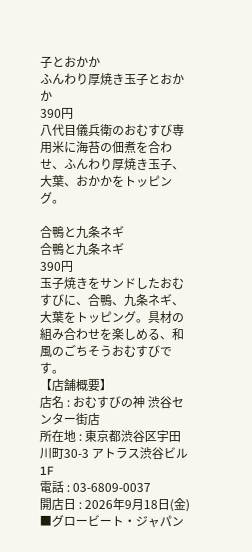子とおかか
ふんわり厚焼き玉子とおかか
390円
八代目儀兵衛のおむすび専用米に海苔の佃煮を合わせ、ふんわり厚焼き玉子、大葉、おかかをトッピング。

合鴨と九条ネギ
合鴨と九条ネギ
390円
玉子焼きをサンドしたおむすびに、合鴨、九条ネギ、大葉をトッピング。具材の組み合わせを楽しめる、和風のごちそうおむすびです。
【店舗概要】
店名 : おむすびの神 渋谷センター街店
所在地 : 東京都渋谷区宇田川町30-3 アトラス渋谷ビル1F
電話 : 03-6809-0037
開店日 : 2026年9月18日(金)
■グロービート・ジャパン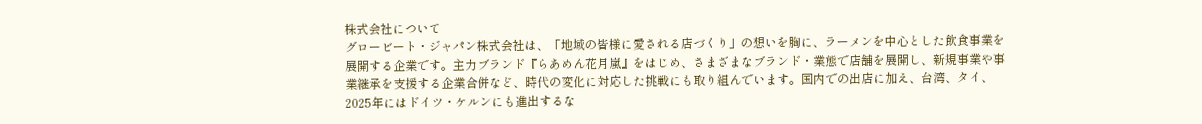株式会社について
グロービート・ジャパン株式会社は、「地域の皆様に愛される店づくり」の想いを胸に、ラーメンを中心とした飲食事業を展開する企業です。主力ブランド『らあめん花月嵐』をはじめ、さまざまなブランド・業態で店舗を展開し、新規事業や事業継承を支援する企業合併など、時代の変化に対応した挑戦にも取り組んでいます。国内での出店に加え、台湾、タイ、2025年にはドイツ・ケルンにも進出するな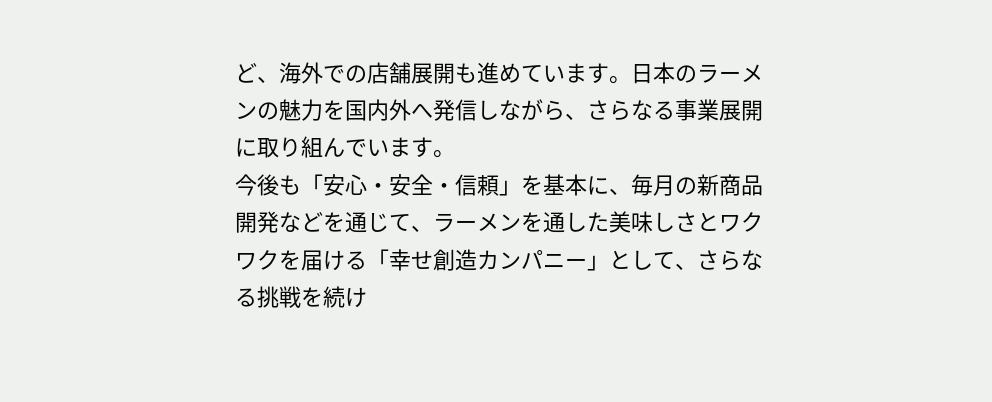ど、海外での店舗展開も進めています。日本のラーメンの魅力を国内外へ発信しながら、さらなる事業展開に取り組んでいます。
今後も「安心・安全・信頼」を基本に、毎月の新商品開発などを通じて、ラーメンを通した美味しさとワクワクを届ける「幸せ創造カンパニー」として、さらなる挑戦を続け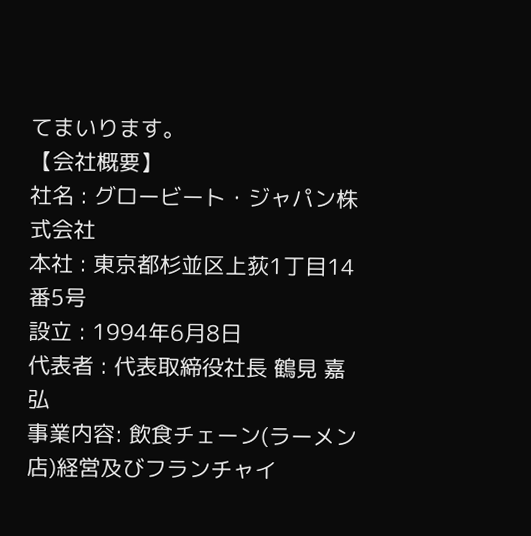てまいります。
【会社概要】
社名 : グロービート・ジャパン株式会社
本社 : 東京都杉並区上荻1丁目14番5号
設立 : 1994年6月8日
代表者 : 代表取締役社長 鶴見 嘉弘
事業内容: 飲食チェーン(ラーメン店)経営及びフランチャイ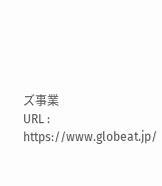ズ事業
URL : https://www.globeat.jp/